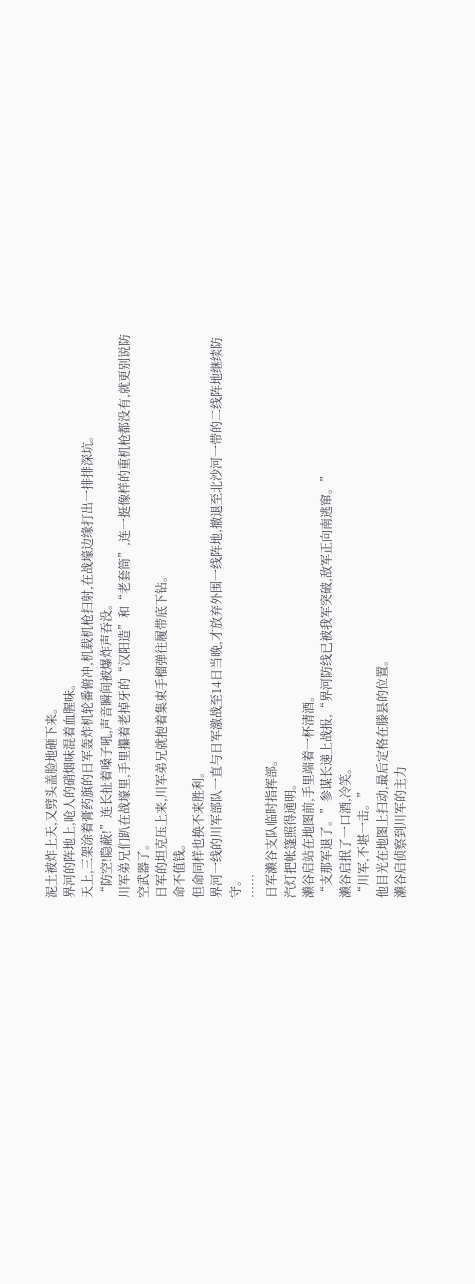泥土被炸上天,又劈头盖脸地砸下来。
界河的阵地上,呛人的硝烟味混着血腥味。
天上,三架涂着膏药旗的日军轰炸机轮番俯冲,机载机枪扫射,在战壕边缘打出一排排深坑。
“防空!隐蔽!”连长扯着嗓子吼,声音瞬间被爆炸声吞没。
川军弟兄们趴在战壕里,手里攥着老掉牙的“汉阳造”和“老套筒”,连一挺像样的重机枪都没有,就更别说防空武器了。
日军的坦克压上来,川军弟兄就抱着集束手榴弹往履带底下钻。
命不值钱。
但命同样也换不来胜利。
界河一线的川军部队一直与日军激战至14日当晚,才放弃外围一线阵地,撤退至北沙河一带的二线阵地继续防守。
……
日军濑谷支队临时指挥部。
汽灯把帐篷照得通明。
濑谷启站在地图前,手里端着一杯清酒。
“支那军退了。”参谋长递上战报,“界河防线已被我军突破,敌军正向南逃窜。”
濑谷启抿了一口酒,冷笑。
“川军,不堪一击。”
他目光在地图上扫动,最后定格在滕县的位置。
濑谷启侦察到川军的主力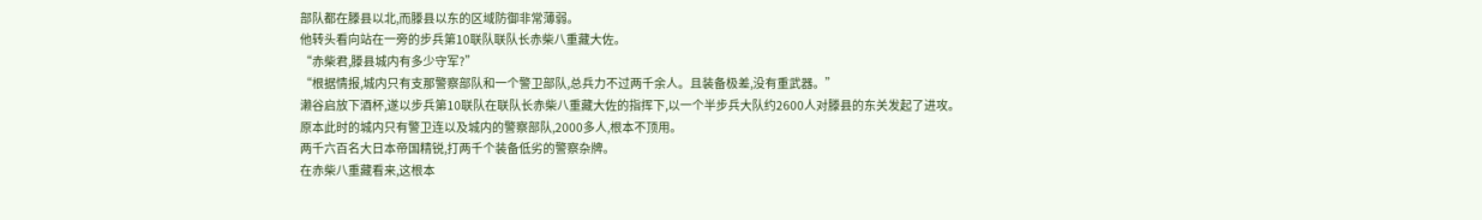部队都在滕县以北,而滕县以东的区域防御非常薄弱。
他转头看向站在一旁的步兵第10联队联队长赤柴八重藏大佐。
“赤柴君,滕县城内有多少守军?”
“根据情报,城内只有支那警察部队和一个警卫部队,总兵力不过两千余人。且装备极差,没有重武器。”
濑谷启放下酒杯,遂以步兵第10联队在联队长赤柴八重藏大佐的指挥下,以一个半步兵大队约2600人对滕县的东关发起了进攻。
原本此时的城内只有警卫连以及城内的警察部队,2000多人,根本不顶用。
两千六百名大日本帝国精锐,打两千个装备低劣的警察杂牌。
在赤柴八重藏看来,这根本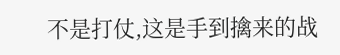不是打仗,这是手到擒来的战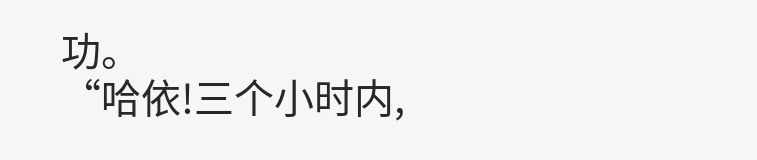功。
“哈依!三个小时内,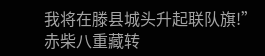我将在滕县城头升起联队旗!”赤柴八重藏转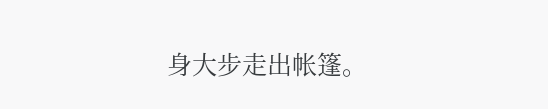身大步走出帐篷。